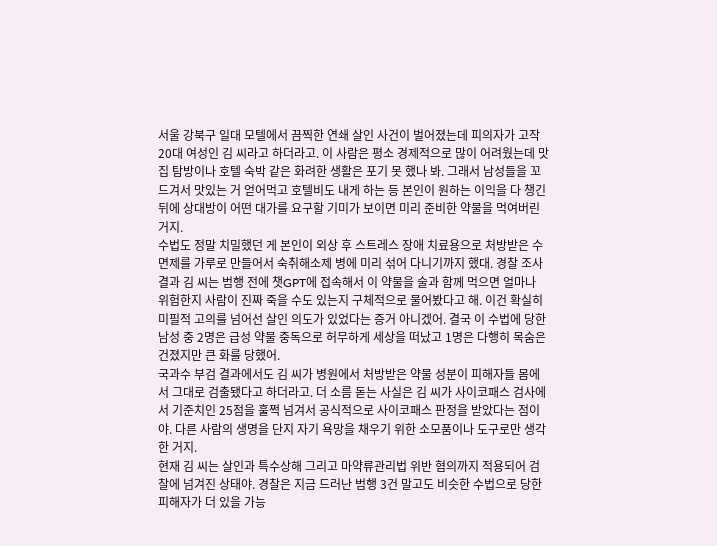서울 강북구 일대 모텔에서 끔찍한 연쇄 살인 사건이 벌어졌는데 피의자가 고작 20대 여성인 김 씨라고 하더라고. 이 사람은 평소 경제적으로 많이 어려웠는데 맛집 탐방이나 호텔 숙박 같은 화려한 생활은 포기 못 했나 봐. 그래서 남성들을 꼬드겨서 맛있는 거 얻어먹고 호텔비도 내게 하는 등 본인이 원하는 이익을 다 챙긴 뒤에 상대방이 어떤 대가를 요구할 기미가 보이면 미리 준비한 약물을 먹여버린 거지.
수법도 정말 치밀했던 게 본인이 외상 후 스트레스 장애 치료용으로 처방받은 수면제를 가루로 만들어서 숙취해소제 병에 미리 섞어 다니기까지 했대. 경찰 조사 결과 김 씨는 범행 전에 챗GPT에 접속해서 이 약물을 술과 함께 먹으면 얼마나 위험한지 사람이 진짜 죽을 수도 있는지 구체적으로 물어봤다고 해. 이건 확실히 미필적 고의를 넘어선 살인 의도가 있었다는 증거 아니겠어. 결국 이 수법에 당한 남성 중 2명은 급성 약물 중독으로 허무하게 세상을 떠났고 1명은 다행히 목숨은 건졌지만 큰 화를 당했어.
국과수 부검 결과에서도 김 씨가 병원에서 처방받은 약물 성분이 피해자들 몸에서 그대로 검출됐다고 하더라고. 더 소름 돋는 사실은 김 씨가 사이코패스 검사에서 기준치인 25점을 훌쩍 넘겨서 공식적으로 사이코패스 판정을 받았다는 점이야. 다른 사람의 생명을 단지 자기 욕망을 채우기 위한 소모품이나 도구로만 생각한 거지.
현재 김 씨는 살인과 특수상해 그리고 마약류관리법 위반 혐의까지 적용되어 검찰에 넘겨진 상태야. 경찰은 지금 드러난 범행 3건 말고도 비슷한 수법으로 당한 피해자가 더 있을 가능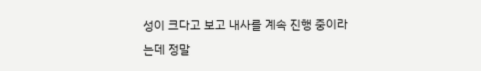성이 크다고 보고 내사를 계속 진행 중이라는데 정말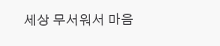세상 무서워서 마음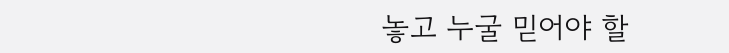놓고 누굴 믿어야 할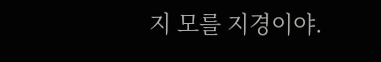지 모를 지경이야.